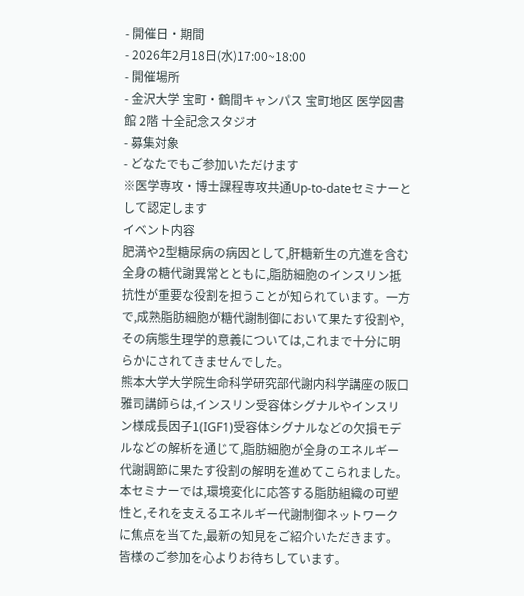- 開催日・期間
- 2026年2月18日(水)17:00~18:00
- 開催場所
- 金沢大学 宝町・鶴間キャンパス 宝町地区 医学図書館 2階 十全記念スタジオ
- 募集対象
- どなたでもご参加いただけます
※医学専攻・博⼠課程専攻共通Up-to-dateセミナーとして認定します
イベント内容
肥満や2型糖尿病の病因として,肝糖新生の亢進を含む全身の糖代謝異常とともに,脂肪細胞のインスリン抵抗性が重要な役割を担うことが知られています。一方で,成熟脂肪細胞が糖代謝制御において果たす役割や,その病態生理学的意義については,これまで十分に明らかにされてきませんでした。
熊本大学大学院生命科学研究部代謝内科学講座の阪口雅司講師らは,インスリン受容体シグナルやインスリン様成長因子1(IGF1)受容体シグナルなどの欠損モデルなどの解析を通じて,脂肪細胞が全身のエネルギー代謝調節に果たす役割の解明を進めてこられました。本セミナーでは,環境変化に応答する脂肪組織の可塑性と,それを支えるエネルギー代謝制御ネットワークに焦点を当てた,最新の知見をご紹介いただきます。
皆様のご参加を心よりお待ちしています。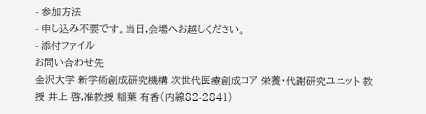- 参加方法
- 申し込み不要です。当日,会場へお越しください。
- 添付ファイル
お問い合わせ先
金沢大学 新学術創成研究機構 次世代医療創成コア 栄養・代謝研究ユニット 教授 井上 啓,准教授 稲葉 有香(内線82-2841)